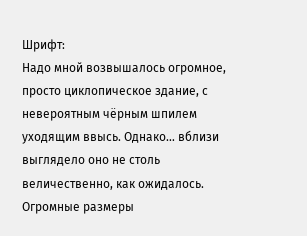Шрифт:
Надо мной возвышалось огромное, просто циклопическое здание, с невероятным чёрным шпилем уходящим ввысь. Однако… вблизи выглядело оно не столь величественно, как ожидалось. Огромные размеры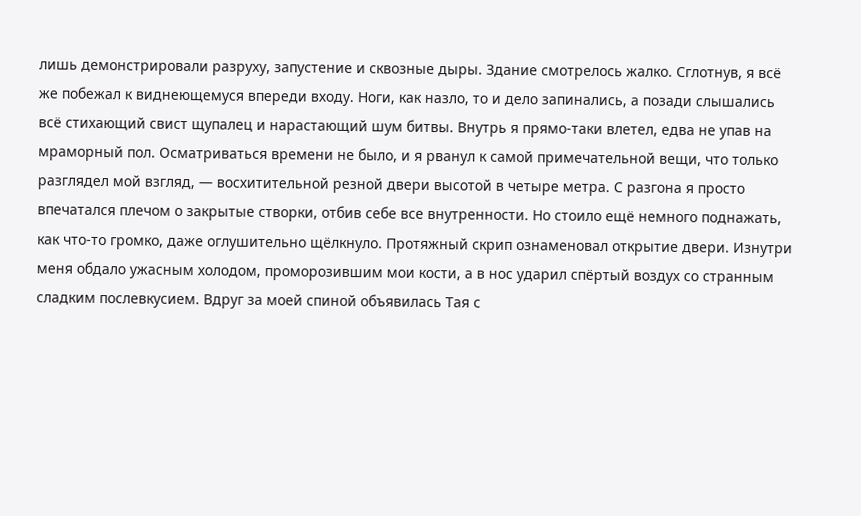лишь демонстрировали разруху, запустение и сквозные дыры. Здание смотрелось жалко. Сглотнув, я всё же побежал к виднеющемуся впереди входу. Ноги, как назло, то и дело запинались, а позади слышались всё стихающий свист щупалец и нарастающий шум битвы. Внутрь я прямо-таки влетел, едва не упав на мраморный пол. Осматриваться времени не было, и я рванул к самой примечательной вещи, что только разглядел мой взгляд, — восхитительной резной двери высотой в четыре метра. С разгона я просто впечатался плечом о закрытые створки, отбив себе все внутренности. Но стоило ещё немного поднажать, как что-то громко, даже оглушительно щёлкнуло. Протяжный скрип ознаменовал открытие двери. Изнутри меня обдало ужасным холодом, проморозившим мои кости, а в нос ударил спёртый воздух со странным сладким послевкусием. Вдруг за моей спиной объявилась Тая с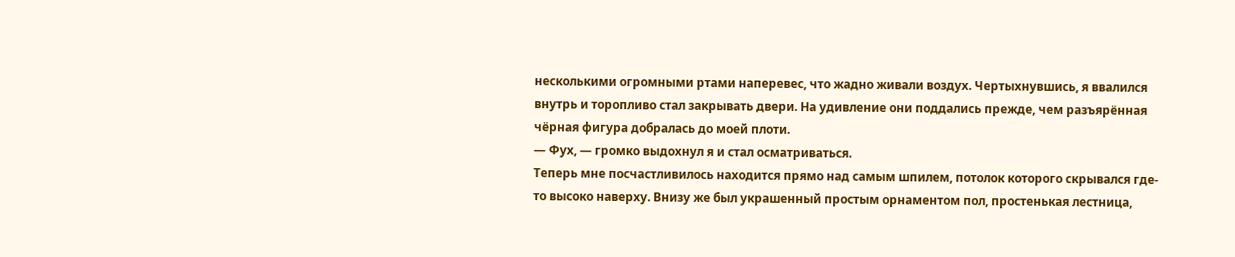несколькими огромными ртами наперевес, что жадно живали воздух. Чертыхнувшись, я ввалился внутрь и торопливо стал закрывать двери. На удивление они поддались прежде, чем разъярённая чёрная фигура добралась до моей плоти.
— Фух, — громко выдохнул я и стал осматриваться.
Теперь мне посчастливилось находится прямо над самым шпилем, потолок которого скрывался где-то высоко наверху. Внизу же был украшенный простым орнаментом пол, простенькая лестница,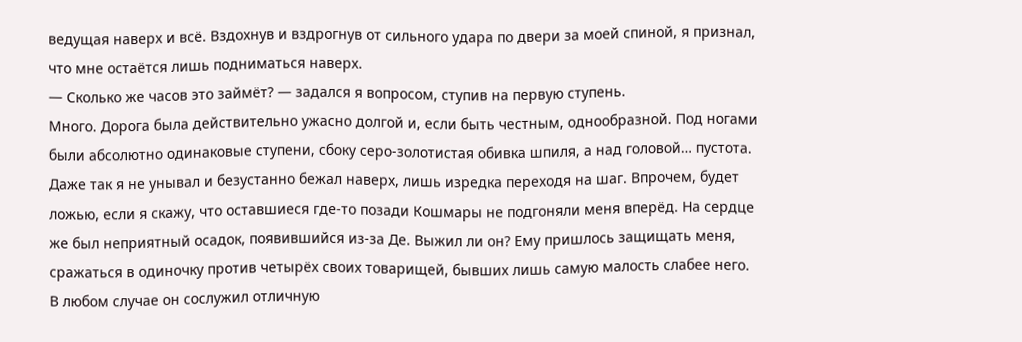ведущая наверх и всё. Вздохнув и вздрогнув от сильного удара по двери за моей спиной, я признал, что мне остаётся лишь подниматься наверх.
— Сколько же часов это займёт? — задался я вопросом, ступив на первую ступень.
Много. Дорога была действительно ужасно долгой и, если быть честным, однообразной. Под ногами были абсолютно одинаковые ступени, сбоку серо-золотистая обивка шпиля, а над головой… пустота. Даже так я не унывал и безустанно бежал наверх, лишь изредка переходя на шаг. Впрочем, будет ложью, если я скажу, что оставшиеся где-то позади Кошмары не подгоняли меня вперёд. На сердце же был неприятный осадок, появившийся из-за Де. Выжил ли он? Ему пришлось защищать меня, сражаться в одиночку против четырёх своих товарищей, бывших лишь самую малость слабее него. В любом случае он сослужил отличную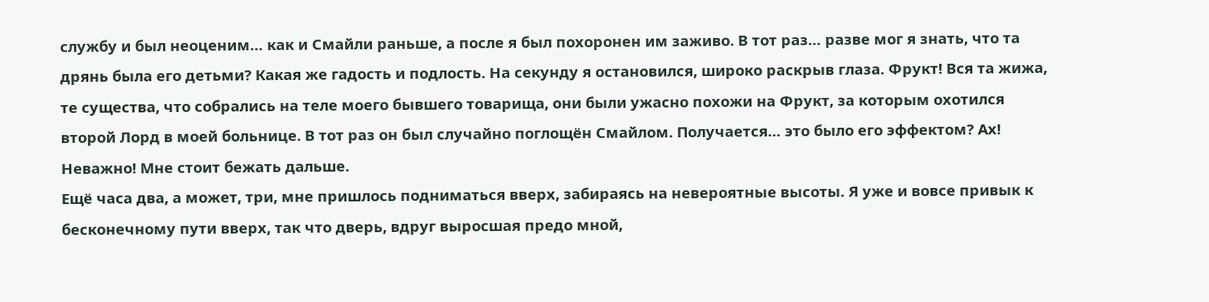службу и был неоценим… как и Смайли раньше, а после я был похоронен им заживо. В тот раз… разве мог я знать, что та дрянь была его детьми? Какая же гадость и подлость. На секунду я остановился, широко раскрыв глаза. Фрукт! Вся та жижа, те существа, что собрались на теле моего бывшего товарища, они были ужасно похожи на Фрукт, за которым охотился второй Лорд в моей больнице. В тот раз он был случайно поглощён Смайлом. Получается… это было его эффектом? Ах! Неважно! Мне стоит бежать дальше.
Ещё часа два, а может, три, мне пришлось подниматься вверх, забираясь на невероятные высоты. Я уже и вовсе привык к бесконечному пути вверх, так что дверь, вдруг выросшая предо мной,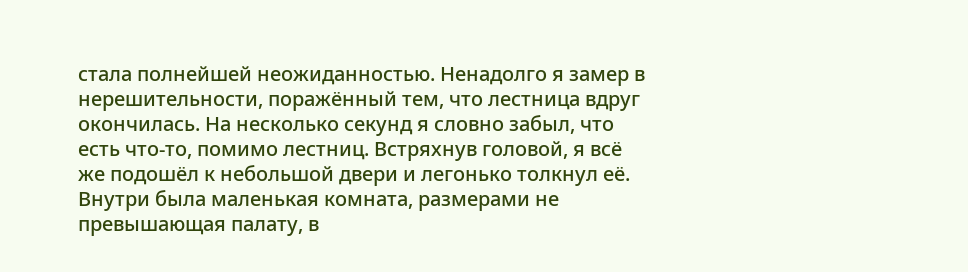стала полнейшей неожиданностью. Ненадолго я замер в нерешительности, поражённый тем, что лестница вдруг окончилась. На несколько секунд я словно забыл, что есть что-то, помимо лестниц. Встряхнув головой, я всё же подошёл к небольшой двери и легонько толкнул её. Внутри была маленькая комната, размерами не превышающая палату, в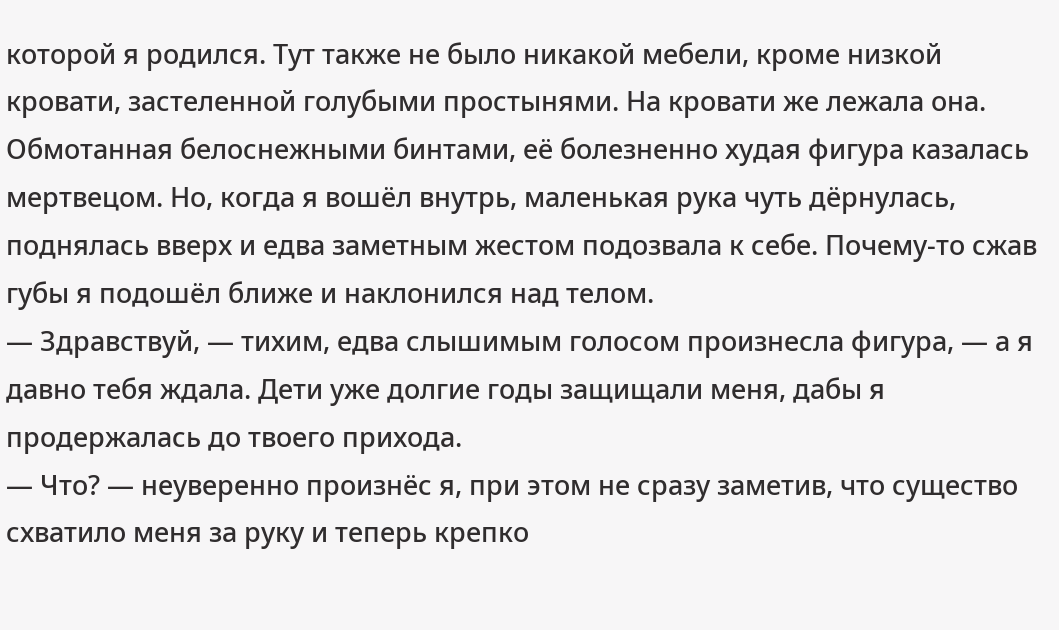которой я родился. Тут также не было никакой мебели, кроме низкой кровати, застеленной голубыми простынями. На кровати же лежала она. Обмотанная белоснежными бинтами, её болезненно худая фигура казалась мертвецом. Но, когда я вошёл внутрь, маленькая рука чуть дёрнулась, поднялась вверх и едва заметным жестом подозвала к себе. Почему-то сжав губы я подошёл ближе и наклонился над телом.
— Здравствуй, — тихим, едва слышимым голосом произнесла фигура, — а я давно тебя ждала. Дети уже долгие годы защищали меня, дабы я продержалась до твоего прихода.
— Что? — неуверенно произнёс я, при этом не сразу заметив, что существо схватило меня за руку и теперь крепко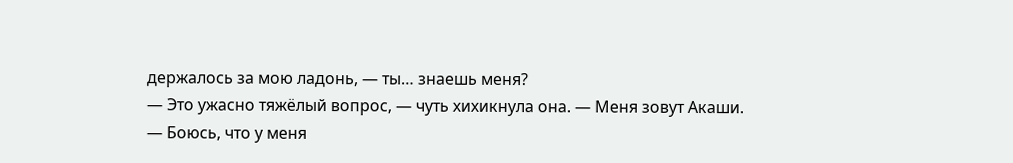держалось за мою ладонь, — ты… знаешь меня?
— Это ужасно тяжёлый вопрос, — чуть хихикнула она. — Меня зовут Акаши.
— Боюсь, что у меня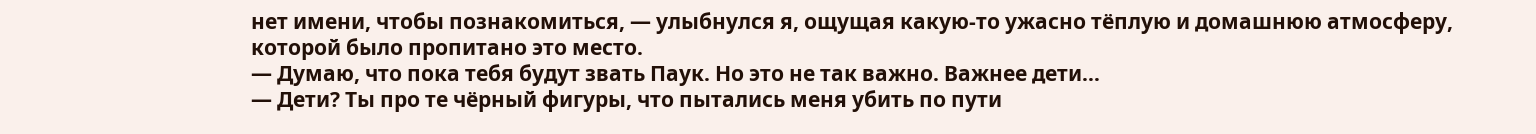нет имени, чтобы познакомиться, — улыбнулся я, ощущая какую-то ужасно тёплую и домашнюю атмосферу, которой было пропитано это место.
— Думаю, что пока тебя будут звать Паук. Но это не так важно. Важнее дети…
— Дети? Ты про те чёрный фигуры, что пытались меня убить по пути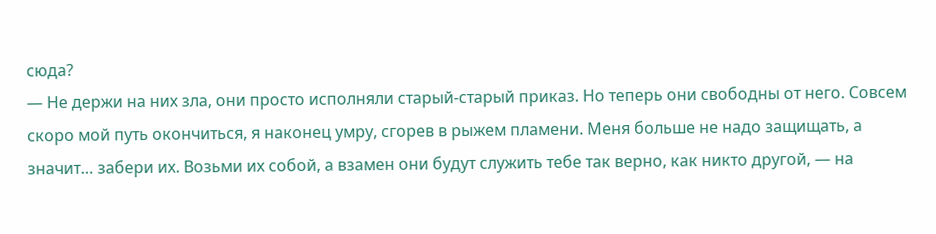сюда?
— Не держи на них зла, они просто исполняли старый-старый приказ. Но теперь они свободны от него. Совсем скоро мой путь окончиться, я наконец умру, сгорев в рыжем пламени. Меня больше не надо защищать, а значит… забери их. Возьми их собой, а взамен они будут служить тебе так верно, как никто другой, — на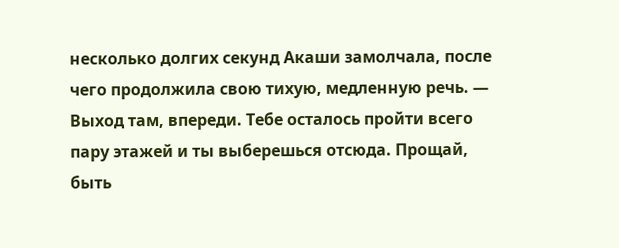несколько долгих секунд Акаши замолчала, после чего продолжила свою тихую, медленную речь. — Выход там, впереди. Тебе осталось пройти всего пару этажей и ты выберешься отсюда. Прощай, быть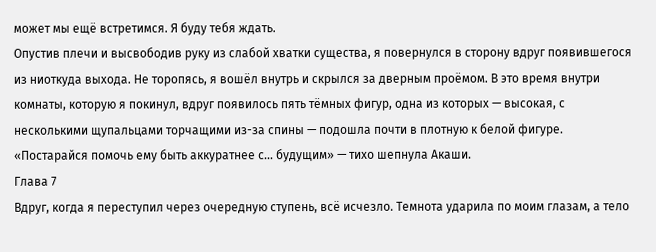может мы ещё встретимся. Я буду тебя ждать.
Опустив плечи и высвободив руку из слабой хватки существа, я повернулся в сторону вдруг появившегося из ниоткуда выхода. Не торопясь, я вошёл внутрь и скрылся за дверным проёмом. В это время внутри комнаты, которую я покинул, вдруг появилось пять тёмных фигур, одна из которых — высокая, с несколькими щупальцами торчащими из-за спины — подошла почти в плотную к белой фигуре. «Постарайся помочь ему быть аккуратнее с… будущим» — тихо шепнула Акаши.
Глава 7
Вдруг, когда я переступил через очередную ступень, всё исчезло. Темнота ударила по моим глазам, а тело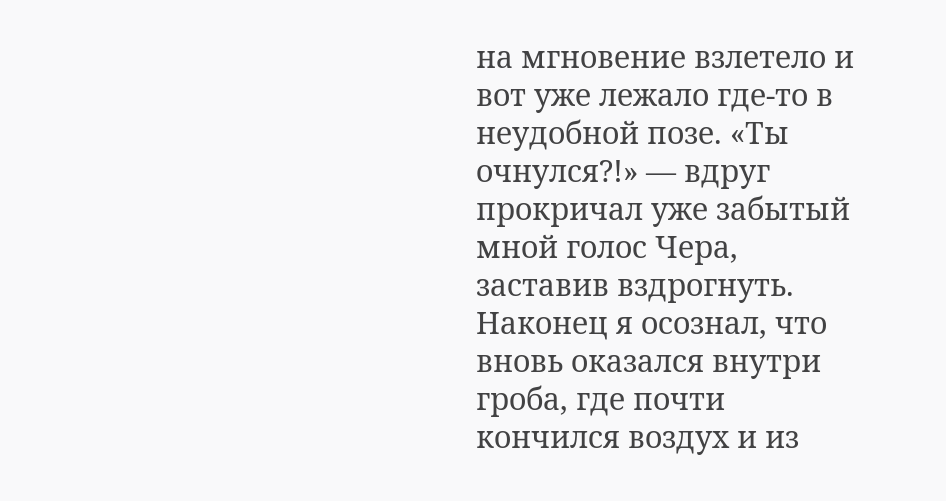на мгновение взлетело и вот уже лежало где-то в неудобной позе. «Ты очнулся?!» — вдруг прокричал уже забытый мной голос Чера, заставив вздрогнуть. Наконец я осознал, что вновь оказался внутри гроба, где почти кончился воздух и из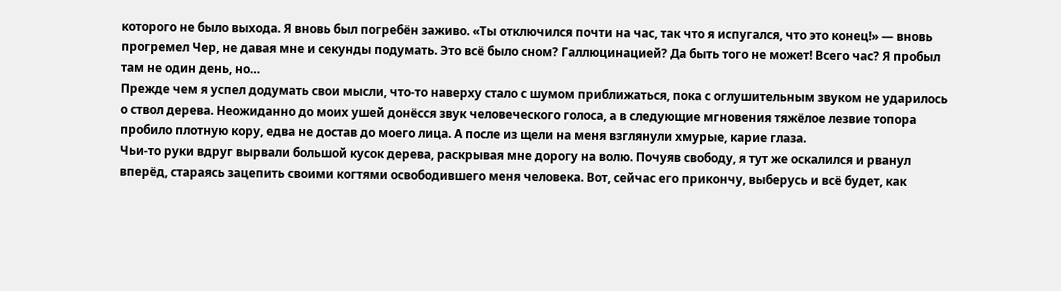которого не было выхода. Я вновь был погребён заживо. «Ты отключился почти на час, так что я испугался, что это конец!» — вновь прогремел Чер, не давая мне и секунды подумать. Это всё было сном? Галлюцинацией? Да быть того не может! Всего час? Я пробыл там не один день, но…
Прежде чем я успел додумать свои мысли, что-то наверху стало с шумом приближаться, пока с оглушительным звуком не ударилось о ствол дерева. Неожиданно до моих ушей донёсся звук человеческого голоса, а в следующие мгновения тяжёлое лезвие топора пробило плотную кору, едва не достав до моего лица. А после из щели на меня взглянули хмурые, карие глаза.
Чьи-то руки вдруг вырвали большой кусок дерева, раскрывая мне дорогу на волю. Почуяв свободу, я тут же оскалился и рванул вперёд, стараясь зацепить своими когтями освободившего меня человека. Вот, сейчас его прикончу, выберусь и всё будет, как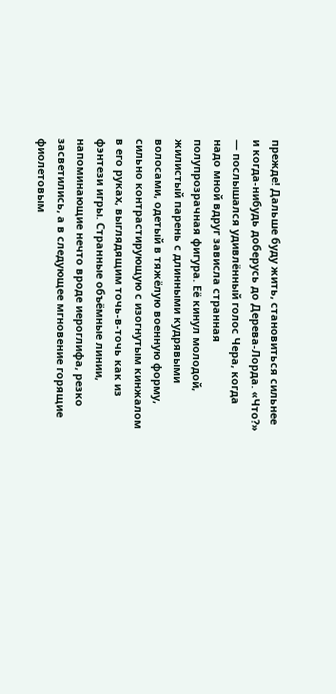прежде! Дальше буду жить, становиться сильнее и когда-нибудь доберусь до Дерева-Лорда. «Что?» — послышался удивлённый голос Чера, когда надо мной вдруг зависла странная полупрозрачная фигура. Её кинул молодой, жилистый парень с длинными кудрявыми волосами, одетый в тяжёлую военную форму, сильно контрастирующую с изогнутым кинжалом в его руках, выглядящим точь-в-точь как из фэнтези игры. Странные объёмные линии, напоминающие нечто вроде иероглифа, резко засветились, а в следующее мгновение горящие фиолетовым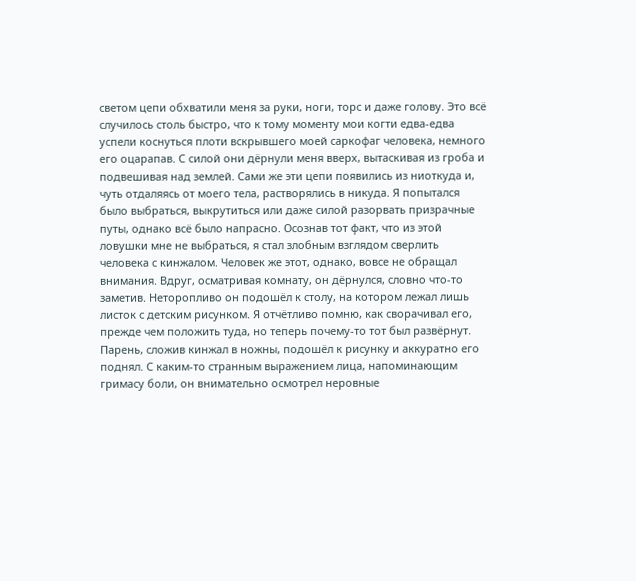светом цепи обхватили меня за руки, ноги, торс и даже голову. Это всё случилось столь быстро, что к тому моменту мои когти едва-едва успели коснуться плоти вскрывшего моей саркофаг человека, немного его оцарапав. С силой они дёрнули меня вверх, вытаскивая из гроба и подвешивая над землей. Сами же эти цепи появились из ниоткуда и, чуть отдаляясь от моего тела, растворялись в никуда. Я попытался было выбраться, выкрутиться или даже силой разорвать призрачные путы, однако всё было напрасно. Осознав тот факт, что из этой ловушки мне не выбраться, я стал злобным взглядом сверлить человека с кинжалом. Человек же этот, однако, вовсе не обращал внимания. Вдруг, осматривая комнату, он дёрнулся, словно что-то заметив. Неторопливо он подошёл к столу, на котором лежал лишь листок с детским рисунком. Я отчётливо помню, как сворачивал его, прежде чем положить туда, но теперь почему-то тот был развёрнут. Парень, сложив кинжал в ножны, подошёл к рисунку и аккуратно его поднял. С каким-то странным выражением лица, напоминающим гримасу боли, он внимательно осмотрел неровные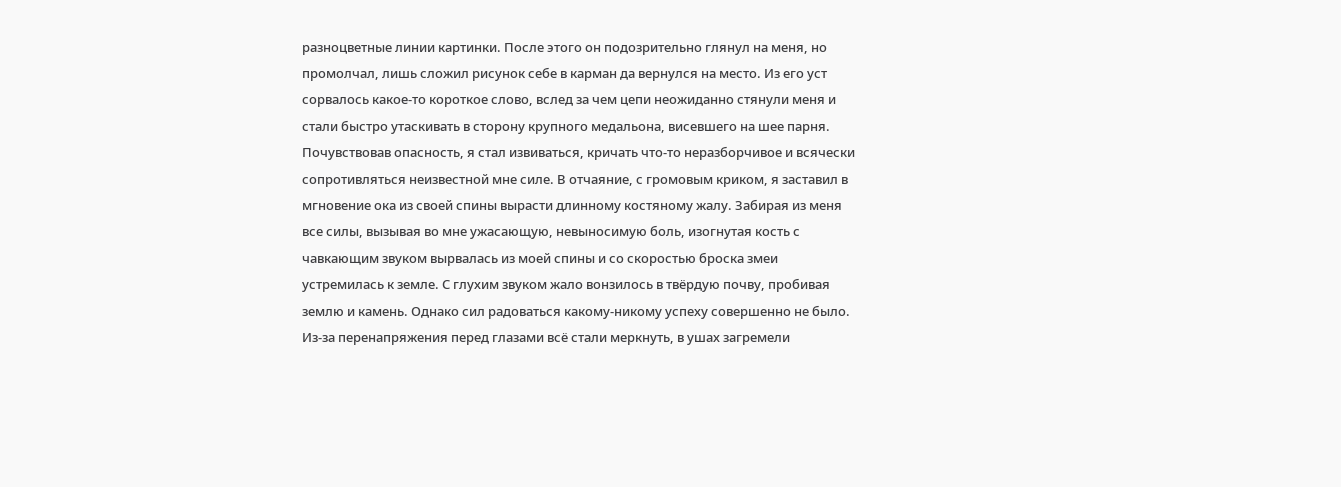разноцветные линии картинки. После этого он подозрительно глянул на меня, но промолчал, лишь сложил рисунок себе в карман да вернулся на место. Из его уст сорвалось какое-то короткое слово, вслед за чем цепи неожиданно стянули меня и стали быстро утаскивать в сторону крупного медальона, висевшего на шее парня. Почувствовав опасность, я стал извиваться, кричать что-то неразборчивое и всячески сопротивляться неизвестной мне силе. В отчаяние, с громовым криком, я заставил в мгновение ока из своей спины вырасти длинному костяному жалу. Забирая из меня все силы, вызывая во мне ужасающую, невыносимую боль, изогнутая кость с чавкающим звуком вырвалась из моей спины и со скоростью броска змеи устремилась к земле. С глухим звуком жало вонзилось в твёрдую почву, пробивая землю и камень. Однако сил радоваться какому-никому успеху совершенно не было. Из-за перенапряжения перед глазами всё стали меркнуть, в ушах загремели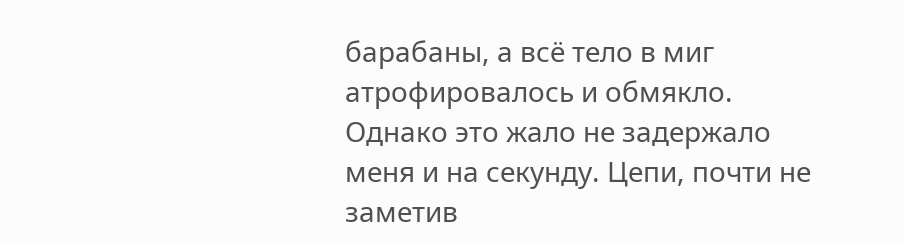барабаны, а всё тело в миг атрофировалось и обмякло. Однако это жало не задержало меня и на секунду. Цепи, почти не заметив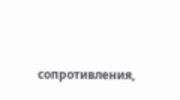сопротивления,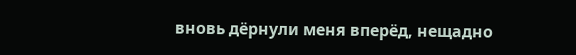вновь дёрнули меня вперёд, нещадно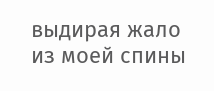выдирая жало из моей спины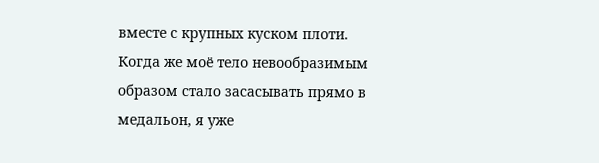вместе с крупных куском плоти. Когда же моё тело невообразимым образом стало засасывать прямо в медальон, я уже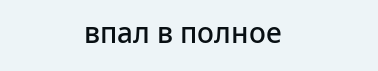впал в полное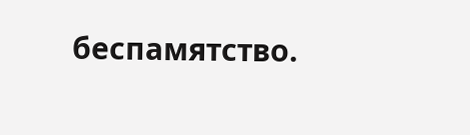беспамятство.